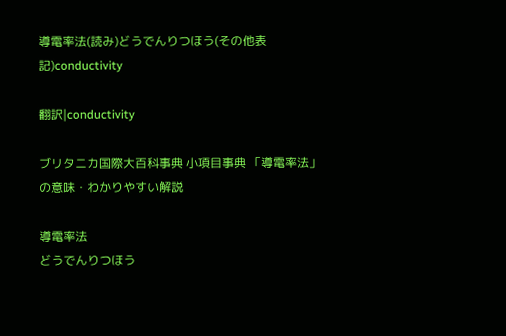導電率法(読み)どうでんりつほう(その他表記)conductivity

翻訳|conductivity

ブリタニカ国際大百科事典 小項目事典 「導電率法」の意味・わかりやすい解説

導電率法
どうでんりつほう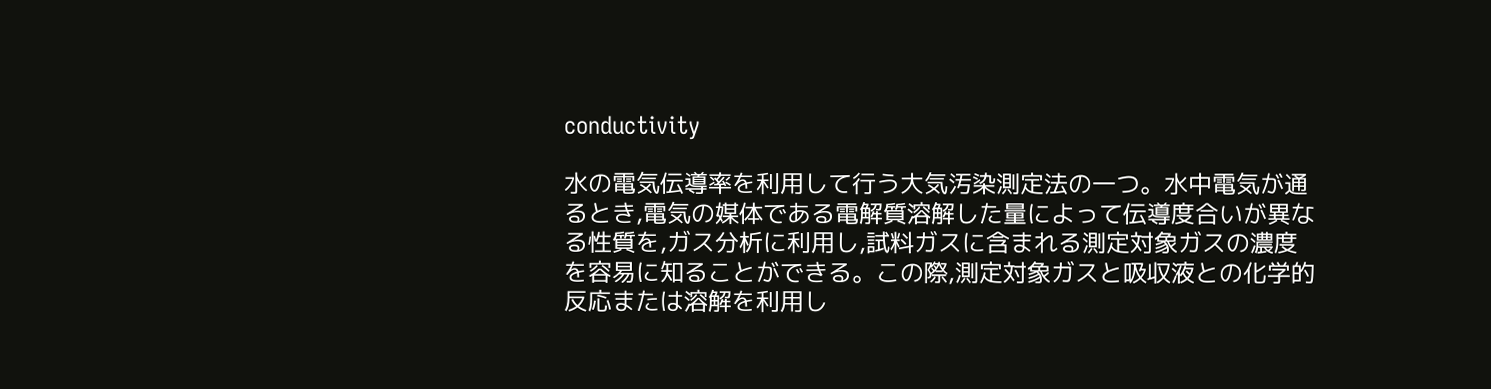conductivity

水の電気伝導率を利用して行う大気汚染測定法の一つ。水中電気が通るとき,電気の媒体である電解質溶解した量によって伝導度合いが異なる性質を,ガス分析に利用し,試料ガスに含まれる測定対象ガスの濃度を容易に知ることができる。この際,測定対象ガスと吸収液との化学的反応または溶解を利用し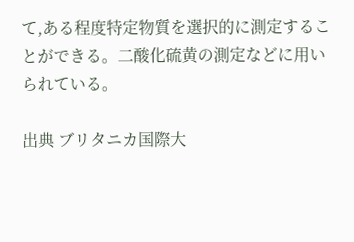て,ある程度特定物質を選択的に測定することができる。二酸化硫黄の測定などに用いられている。

出典 ブリタニカ国際大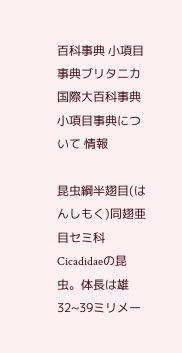百科事典 小項目事典ブリタニカ国際大百科事典 小項目事典について 情報

昆虫綱半翅目(はんしもく)同翅亜目セミ科Cicadidaeの昆虫。体長は雄32~39ミリメー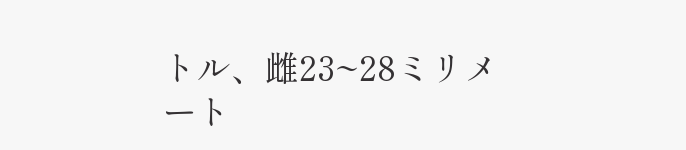トル、雌23~28ミリメート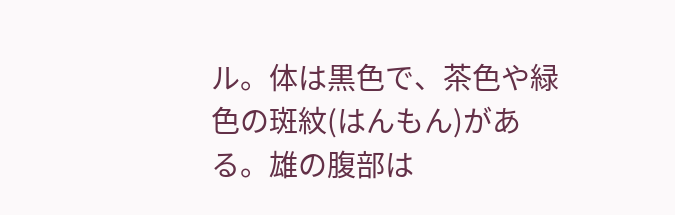ル。体は黒色で、茶色や緑色の斑紋(はんもん)がある。雄の腹部は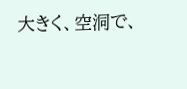大きく、空洞で、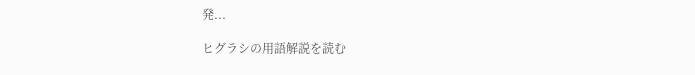発...

ヒグラシの用語解説を読む